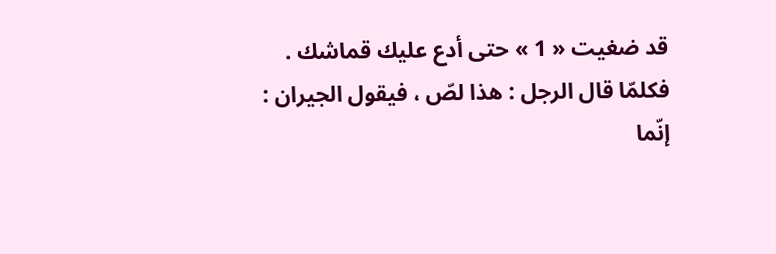قد ضغيت « 1 » حتى أدع عليك قماشك .
فكلمّا قال الرجل : هذا لصّ ، فيقول الجيران : إنّما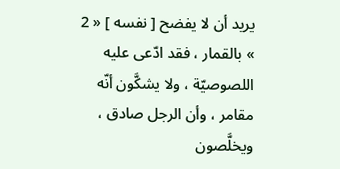يريد أن لا يفضح [ نفسه ] « 2 » بالقمار ، فقد ادّعى عليه اللصوصيّة ، ولا يشكَّون أنّه مقامر ، وأن الرجل صادق ، ويخلَّصون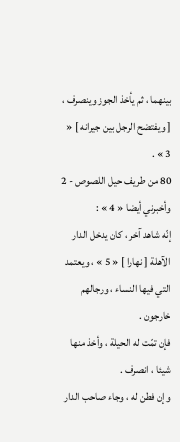بينهما ، ثم يأخذ الجوز وينصرف ، [ ويفتضح الرجل بين جيرانه ] « 3 » .
80 من طريف حيل اللصوص - 2
وأخبرني أيضا « 4 » :
إنّه شاهد آخر ، كان يدخل الدار الآهلة [ نهارا ] « 5 » ، ويعتمد التي فيها النساء ، ورجالهم خارجون .
فإن تمّت له الحيلة ، وأخذ منها شيئا ، انصرف .
وإن فطن له ، وجاء صاحب الدار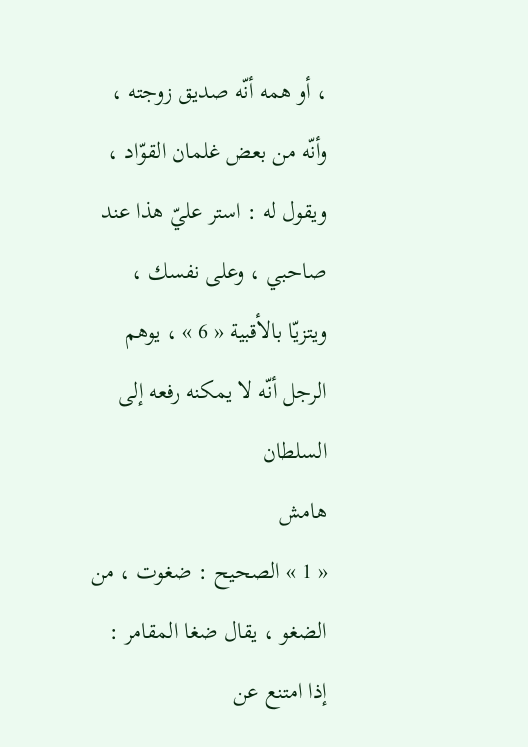، أو همه أنّه صديق زوجته ، وأنّه من بعض غلمان القوّاد ، ويقول له : استر عليّ هذا عند صاحبي ، وعلى نفسك ، ويتزيّا بالأقبية « 6 » ، يوهم الرجل أنّه لا يمكنه رفعه إلى السلطان
هامش
« 1 » الصحيح : ضغوت ، من الضغو ، يقال ضغا المقامر : إذا امتنع عن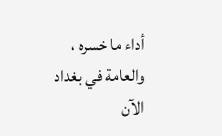أداء ما خسره ، والعامة في بغداد الآن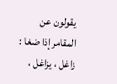يقولون عن المقامر إذا ضغا : زاغل ، يزاغل ،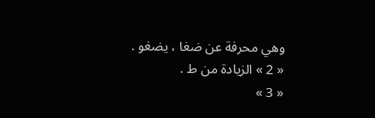وهي محرفة عن ضغا ، يضغو .
« 2 » الزيادة من ط .
« 3 »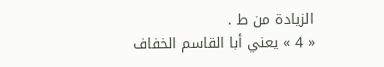الزيادة من ط .
« 4 » يعني أبا القاسم الخفاف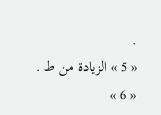.
« 5 » الزيادة من ط .
« 6 »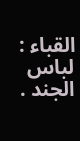القباء : لباس الجند .